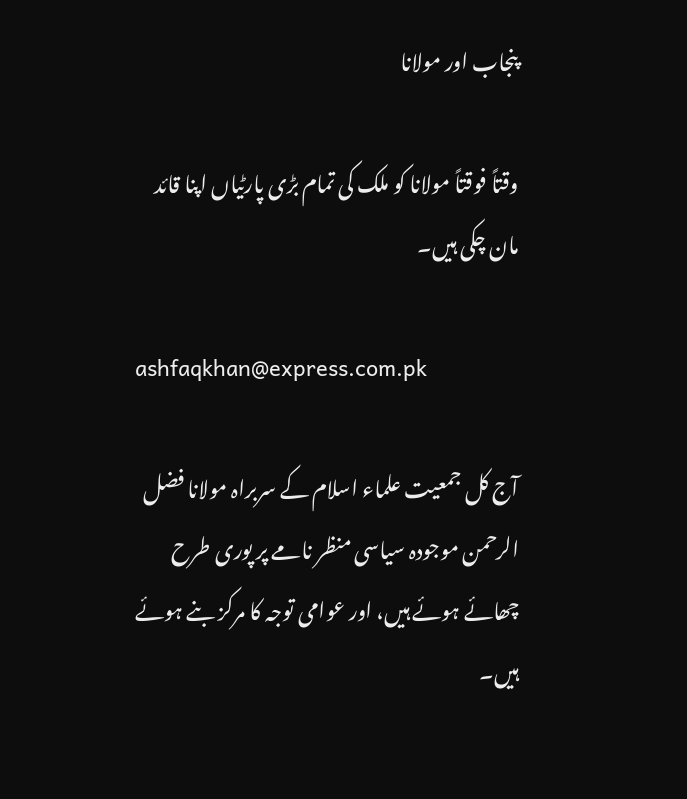پنجاب اور مولانا

وقتاً فوقتاً مولانا کو ملک کی تمام بڑی پارٹیاں اپنا قائد مان چکی ہیں۔

ashfaqkhan@express.com.pk

آج کل جمعیت علماء اسلام کے سربراہ مولانا فضل الرحمن موجودہ سیاسی منظر نامے پر پوری طرح چھائے ہوئے ہیں، اور عوامی توجہ کا مرکز بنے ہوئے ہیں۔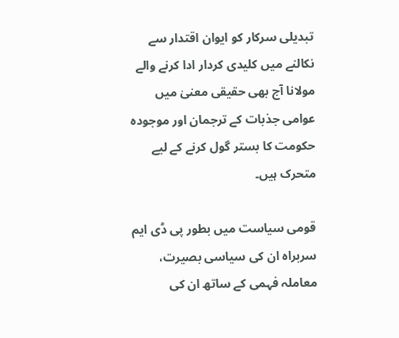تبدیلی سرکار کو ایوان اقتدار سے نکالنے میں کلیدی کردار ادا کرنے والے مولانا آج بھی حقیقی معنیٰ میں عوامی جذبات کے ترجمان اور موجودہ حکومت کا بستر گول کرنے کے لیے متحرک ہیں۔

قومی سیاست میں بطور پی ڈی ایم سربراہ ان کی سیاسی بصیرت، معاملہ فہمی کے ساتھ ان کی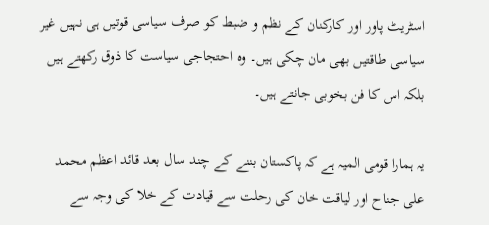اسٹریٹ پاور اور کارکنان کے نظم و ضبط کو صرف سیاسی قوتیں ہی نہیں غیر سیاسی طاقتیں بھی مان چکی ہیں۔ وہ احتجاجی سیاست کا ذوق رکھتے ہیں بلکہ اس کا فن بخوبی جانتے ہیں۔

یہ ہمارا قومی المیہ ہے کہ پاکستان بننے کے چند سال بعد قائد اعظم محمد علی جناح اور لیاقت خان کی رحلت سے قیادت کے خلا کی وجہ سے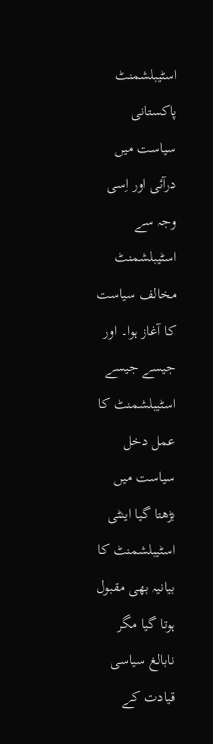اسٹیبلشمنٹ پاکستانی سیاست میں درآئی اور اِسی وجہ سے اسٹیبلشمنٹ مخالف سیاست کا آغاز ہوا۔ اور جیسے جیسے اسٹیبلشمنٹ کا عمل دخل سیاست میں بڑھتا گیا اینٹی اسٹیبلشمنٹ کا بیانیہ بھی مقبول ہوتا گیا مگر نابالغ سیاسی قیادت کے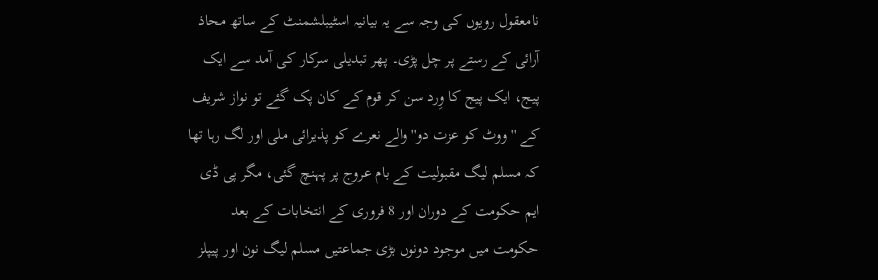نامعقول رویوں کی وجہ سے یہ بیانیہ اسٹیبلشمنٹ کے ساتھ محاذ آرائی کے رستے پر چل پڑی۔ پھر تبدیلی سرکار کی آمد سے ایک پیج، ایک پیج کا وِرد سن کر قوم کے کان پک گئے تو نواز شریف کے ''ووٹ کو عزت دو'' والے نعرے کو پذیرائی ملی اور لگ رہا تھا کہ مسلم لیگ مقبولیت کے بام عروج پر پہنچ گئی، مگر پی ڈی ایم حکومت کے دوران اور 8 فروری کے انتخابات کے بعد حکومت میں موجود دونوں بڑی جماعتیں مسلم لیگ نون اور پیپلز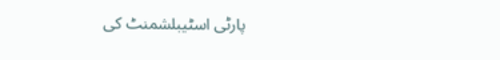پارٹی اسٹیبلشمنٹ کی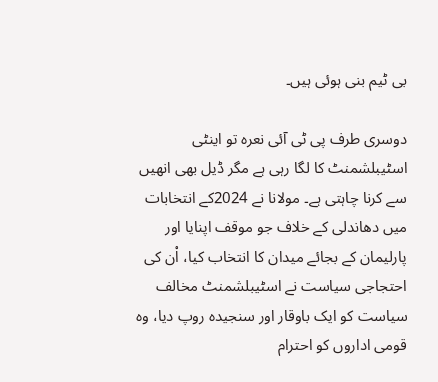بی ٹیم بنی ہوئی ہیں۔

دوسری طرف پی ٹی آئی نعرہ تو اینٹی اسٹیبلشمنٹ کا لگا رہی ہے مگر ڈیل بھی انھیں سے کرنا چاہتی ہے۔ مولانا نے 2024کے انتخابات میں دھاندلی کے خلاف جو موقف اپنایا اور پارلیمان کے بجائے میدان کا انتخاب کیا، اْن کی احتجاجی سیاست نے اسٹیبلشمنٹ مخالف سیاست کو ایک باوقار اور سنجیدہ روپ دیا، وہ قومی اداروں کو احترام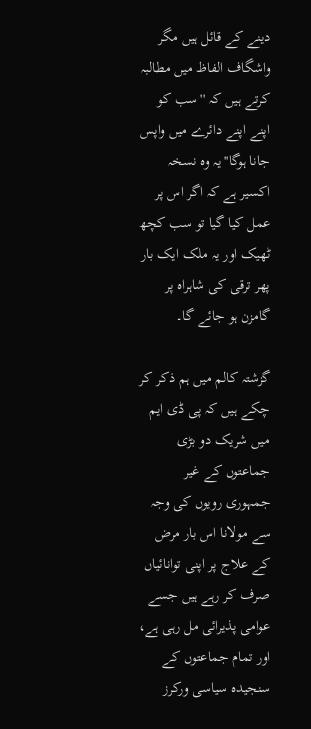دینے کے قائل ہیں مگر واشگاف الفاظ میں مطالبہ کرتے ہیں کہ ''سب کو اپنے اپنے دائرے میں واپس جانا ہوگا''یہ وہ نسخہ اکسیر ہے کہ اگر اس پر عمل کیا گیا تو سب کچھ ٹھیک اور یہ ملک ایک بار پھر ترقی کی شاہراہ پر گامزن ہو جائے گا۔

گزشتہ کالم میں ہم ذکر کر چکے ہیں کہ پی ڈی ایم میں شریک دو بڑی جماعتوں کے غیر جمہوری رویوں کی وجہ سے مولانا اس بار مرض کے علاج پر اپنی توانائیاں صرف کر رہے ہیں جسے عوامی پذیرائی مل رہی ہے، اور تمام جماعتوں کے سنجیدہ سیاسی ورکرز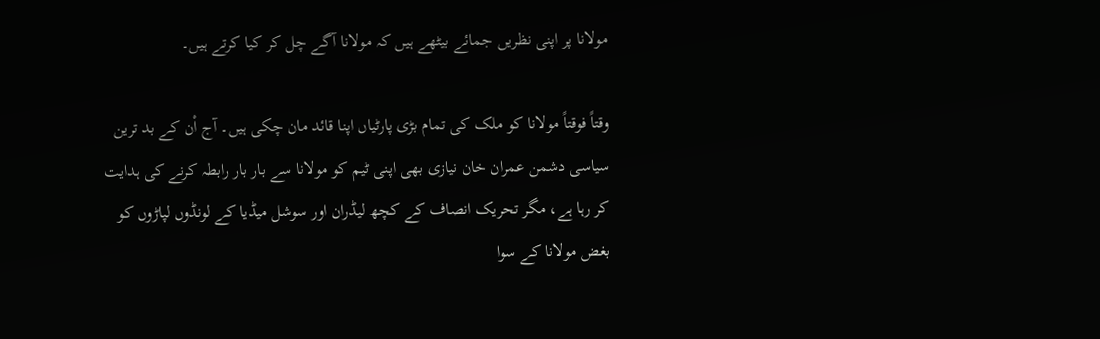مولانا پر اپنی نظریں جمائے بیٹھے ہیں کہ مولانا آگے چل کر کیا کرتے ہیں۔

وقتاً فوقتاً مولانا کو ملک کی تمام بڑی پارٹیاں اپنا قائد مان چکی ہیں۔ آج اْن کے بد ترین سیاسی دشمن عمران خان نیازی بھی اپنی ٹیم کو مولانا سے بار بار رابطہ کرنے کی ہدایت کر رہا ہے، مگر تحریک انصاف کے کچھ لیڈران اور سوشل میڈیا کے لونڈوں لپاڑوں کو بغض مولانا کے سوا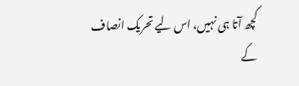کچھ آتا ہی نہیں، اس لیے تحریک انصاف کے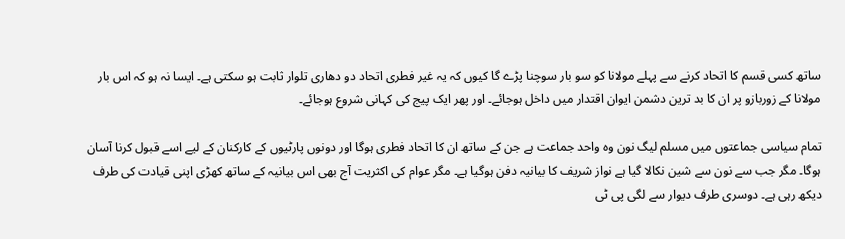ساتھ کسی قسم کا اتحاد کرنے سے پہلے مولانا کو سو بار سوچنا پڑے گا کیوں کہ یہ غیر فطری اتحاد دو دھاری تلوار ثابت ہو سکتی ہے۔ ایسا نہ ہو کہ اس بار مولانا کے زوربازو پر ان کا بد ترین دشمن ایوان اقتدار میں داخل ہوجائے۔ اور پھر ایک پیج کی کہانی شروع ہوجائے۔

تمام سیاسی جماعتوں میں مسلم لیگ نون وہ واحد جماعت ہے جن کے ساتھ ان کا اتحاد فطری ہوگا اور دونوں پارٹیوں کے کارکنان کے لیے اسے قبول کرنا آسان ہوگا۔ مگر جب سے نون سے شین نکالا گیا ہے نواز شریف کا بیانیہ دفن ہوگیا ہے۔ مگر عوام کی اکثریت آج بھی اس بیانیہ کے ساتھ کھڑی اپنی قیادت کی طرف دیکھ رہی ہے۔ دوسری طرف دیوار سے لگی پی ٹی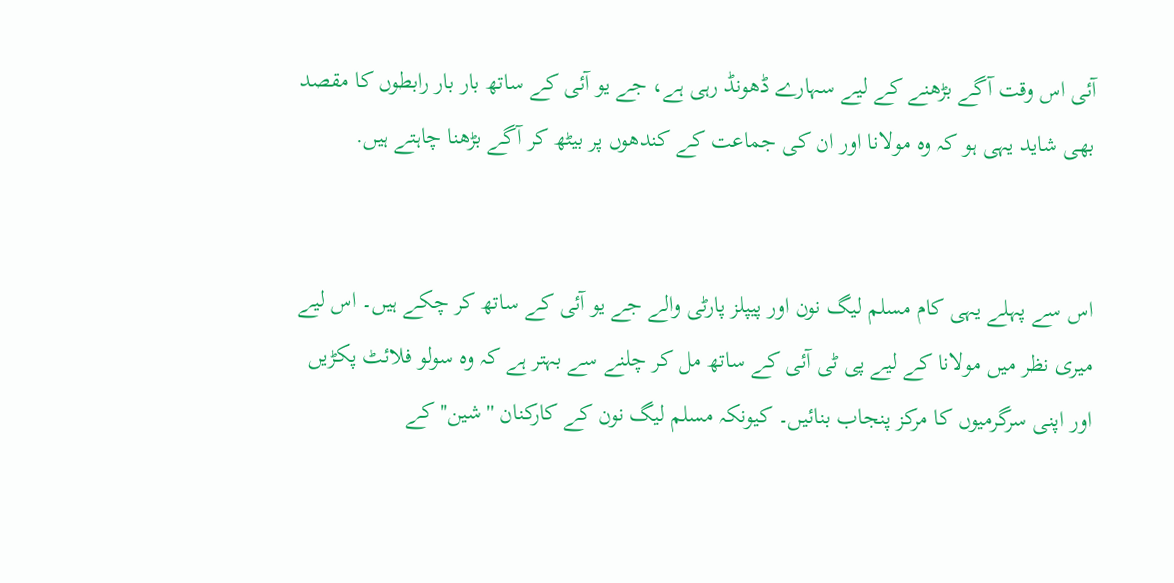آئی اس وقت آگے بڑھنے کے لیے سہارے ڈھونڈ رہی ہے، جے یو آئی کے ساتھ بار بار رابطوں کا مقصد بھی شاید یہی ہو کہ وہ مولانا اور ان کی جماعت کے کندھوں پر بیٹھ کر آگے بڑھنا چاہتے ہیں.


اس سے پہلے یہی کام مسلم لیگ نون اور پیپلز پارٹی والے جے یو آئی کے ساتھ کر چکے ہیں۔ اس لیے میری نظر میں مولانا کے لیے پی ٹی آئی کے ساتھ مل کر چلنے سے بہتر ہے کہ وہ سولو فلائٹ پکڑیں اور اپنی سرگرمیوں کا مرکز پنجاب بنائیں۔ کیونکہ مسلم لیگ نون کے کارکنان ''شین''کے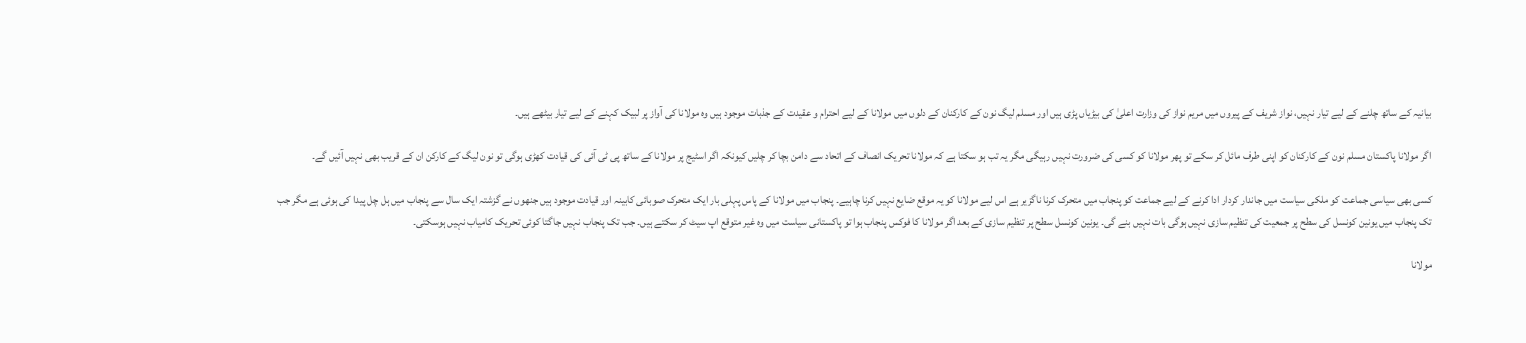بیانیہ کے ساتھ چلنے کے لیے تیار نہیں، نواز شریف کے پیروں میں مریم نواز کی وزارت اعلیٰ کی بیڑیاں پڑی ہیں اور مسلم لیگ نون کے کارکنان کے دلوں میں مولانا کے لیے احترام و عقیدت کے جذبات موجود ہیں وہ مولانا کی آواز پر لبیک کہنے کے لیے تیار بیٹھے ہیں۔

اگر مولانا پاکستان مسلم نون کے کارکنان کو اپنی طرف مائل کر سکے تو پھر مولانا کو کسی کی ضرورت نہیں رہیگی مگر یہ تب ہو سکتا ہے کہ مولانا تحریک انصاف کے اتحاد سے دامن بچا کر چلیں کیونکہ اگر اسٹیج پر مولانا کے ساتھ پی ٹی آئی کی قیادت کھڑی ہوگی تو نون لیگ کے کارکن ان کے قریب بھی نہیں آئیں گے۔

کسی بھی سیاسی جماعت کو ملکی سیاست میں جاندار کردار ادا کرنے کے لیے جماعت کو پنجاب میں متحرک کرنا ناگزیر ہے اس لیے مولانا کو یہ موقع ضایع نہیں کرنا چاہیے۔ پنجاب میں مولانا کے پاس پہلی بار ایک متحرک صوبائی کابینہ اور قیادت موجود ہیں جنھوں نے گزشتہ ایک سال سے پنجاب میں ہل چل پیدا کی ہوئی ہے مگر جب تک پنجاب میں یونین کونسل کی سطح پر جمعیت کی تنظیم سازی نہیں ہوگی بات نہیں بنے گی۔ یونین کونسل سطح پر تنظیم سازی کے بعد اگر مولانا کا فوکس پنجاب ہوا تو پاکستانی سیاست میں وہ غیر متوقع اپ سیٹ کر سکتے ہیں۔ جب تک پنجاب نہیں جاگتا کوئی تحریک کامیاب نہیں ہوسکتی۔

مولانا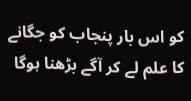کو اس بار پنجاب کو جگانے کا علم لے کر آگے بڑھنا ہوگا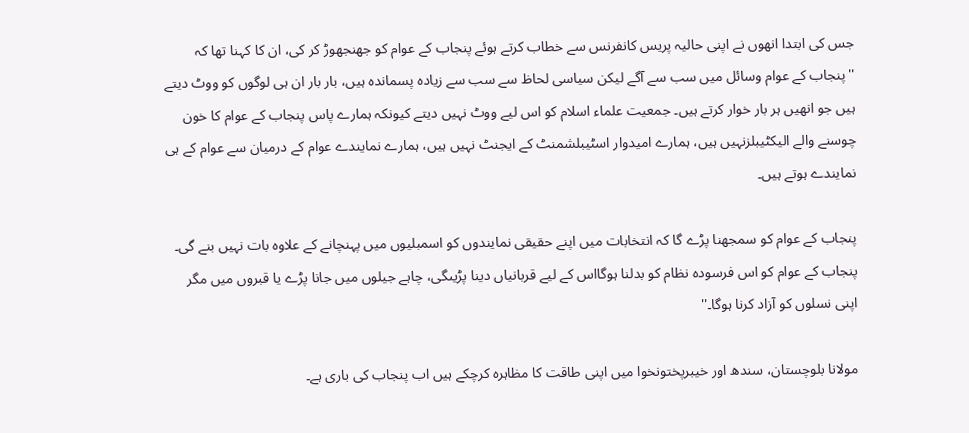جس کی ابتدا انھوں نے اپنی حالیہ پریس کانفرنس سے خطاب کرتے ہوئے پنجاب کے عوام کو جھنجھوڑ کر کی، ان کا کہنا تھا کہ ''پنجاب کے عوام وسائل میں سب سے آگے لیکن سیاسی لحاظ سے سب سے زیادہ پسماندہ ہیں، بار بار ان ہی لوگوں کو ووٹ دیتے ہیں جو انھیں ہر بار خوار کرتے ہیں۔ جمعیت علماء اسلام کو اس لیے ووٹ نہیں دیتے کیونکہ ہمارے پاس پنجاب کے عوام کا خون چوسنے والے الیکٹیبلزنہیں ہیں، ہمارے امیدوار اسٹیبلشمنٹ کے ایجنٹ نہیں ہیں، ہمارے نمایندے عوام کے درمیان سے عوام کے ہی نمایندے ہوتے ہیں۔

پنجاب کے عوام کو سمجھنا پڑے گا کہ انتخابات میں اپنے حقیقی نمایندوں کو اسمبلیوں میں پہنچانے کے علاوہ بات نہیں بنے گی۔ پنجاب کے عوام کو اس فرسودہ نظام کو بدلنا ہوگااس کے لیے قربانیاں دینا پڑیںگی، چاہے جیلوں میں جانا پڑے یا قبروں میں مگر اپنی نسلوں کو آزاد کرنا ہوگا۔''

مولانا بلوچستان، سندھ اور خیبرپختونخوا میں اپنی طاقت کا مظاہرہ کرچکے ہیں اب پنجاب کی باری ہے۔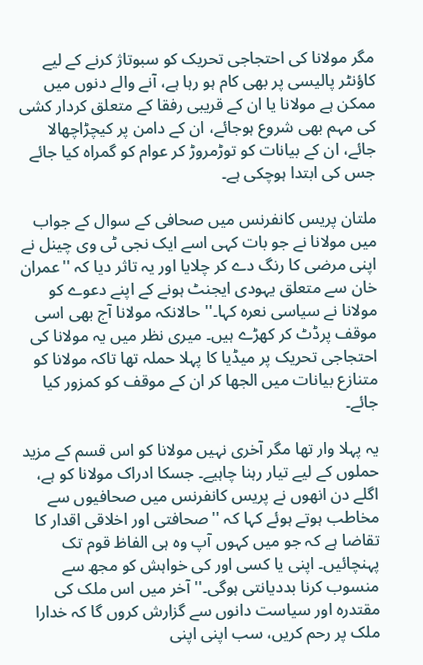مگر مولانا کی احتجاجی تحریک کو سبوتاژ کرنے کے لیے کاؤنٹر پالیسی پر بھی کام ہو رہا ہے، آنے والے دنوں میں ممکن ہے مولانا یا ان کے قریبی رفقا کے متعلق کردار کشی کی مہم بھی شروع ہوجائے، ان کے دامن پر کیچڑاچھالا جائے، ان کے بیانات کو توڑمروڑ کر عوام کو گمراہ کیا جائے جس کی ابتدا ہوچکی ہے۔

ملتان پریس کانفرنس میں صحافی کے سوال کے جواب میں مولانا نے جو بات کہی اسے ایک نجی ٹی وی چینل نے اپنی مرضی کا رنگ دے کر چلایا اور یہ تاثر دیا کہ ''عمران خان سے متعلق یہودی ایجنٹ ہونے کے اپنے دعوے کو مولانا نے سیاسی نعرہ کہا۔'' حالانکہ مولانا آج بھی اسی موقف پرڈٹ کر کھڑے ہیں۔ میری نظر میں یہ مولانا کی احتجاجی تحریک پر میڈیا کا پہلا حملہ تھا تاکہ مولانا کو متنازع بیانات میں الجھا کر ان کے موقف کو کمزور کیا جائے۔

یہ پہلا وار تھا مگر آخری نہیں مولانا کو اس قسم کے مزید حملوں کے لیے تیار رہنا چاہیے۔ جسکا ادراک مولانا کو ہے، اگلے دن انھوں نے پریس کانفرنس میں صحافیوں سے مخاطب ہوتے ہوئے کہا کہ ''صحافتی اور اخلاقی اقدار کا تقاضا ہے کہ جو میں کہوں آپ وہ ہی الفاظ قوم تک پہنچائیں۔ اپنی یا کسی اور کی خواہش کو مجھ سے منسوب کرنا بددیانتی ہوگی۔'' آخر میں اس ملک کی مقتدرہ اور سیاست دانوں سے گزارش کروں گا کہ خدارا ملک پر رحم کریں، سب اپنی اپنی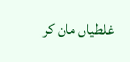غلطیاں مان کر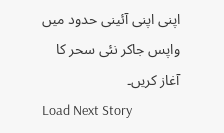اپنی اپنی آئینی حدود میں واپس جاکر نئی سحر کا آغاز کریں۔
Load Next Story